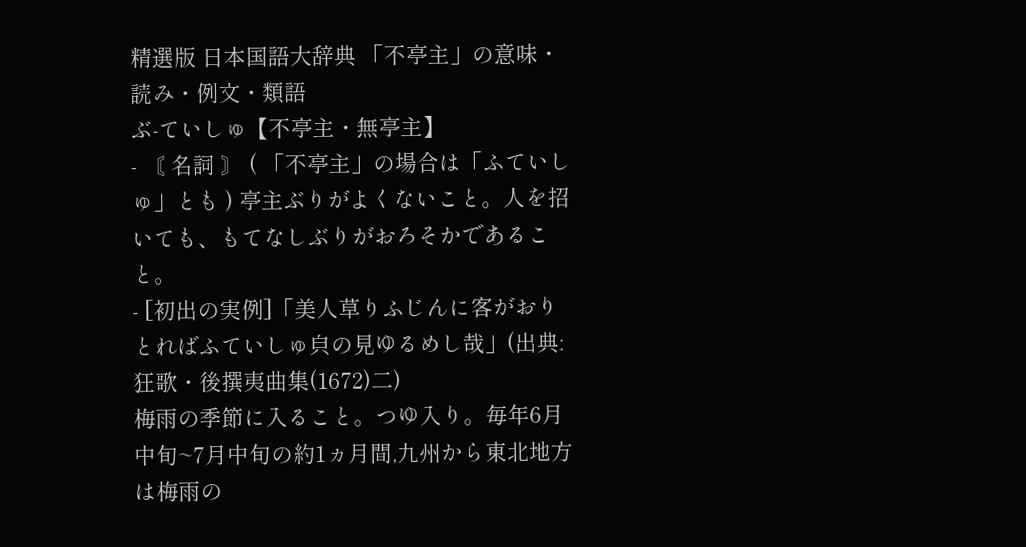精選版 日本国語大辞典 「不亭主」の意味・読み・例文・類語
ぶ‐ていしゅ【不亭主・無亭主】
- 〘 名詞 〙 ( 「不亭主」の場合は「ふていしゅ」とも ) 亭主ぶりがよくないこと。人を招いても、もてなしぶりがおろそかであること。
- [初出の実例]「美人草りふじんに客がおりとればふていしゅ㒵の見ゆるめし哉」(出典:狂歌・後撰夷曲集(1672)二)
梅雨の季節に入ること。つゆ入り。毎年6月中旬~7月中旬の約1ヵ月間,九州から東北地方は梅雨の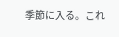季節に入る。これ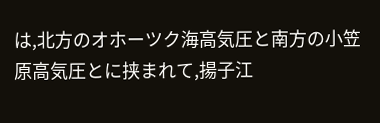は,北方のオホーツク海高気圧と南方の小笠原高気圧とに挟まれて,揚子江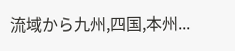流域から九州,四国,本州...